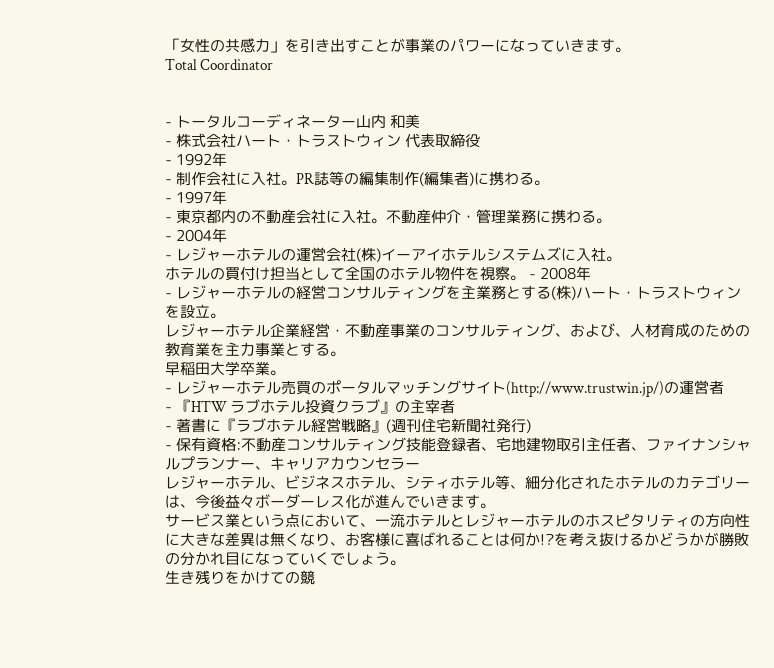「女性の共感力」を引き出すことが事業のパワーになっていきます。
Total Coordinator


- トータルコーディネーター山内 和美
- 株式会社ハート・トラストウィン 代表取締役
- 1992年
- 制作会社に入社。PR誌等の編集制作(編集者)に携わる。
- 1997年
- 東京都内の不動産会社に入社。不動産仲介・管理業務に携わる。
- 2004年
- レジャーホテルの運営会社(株)イーアイホテルシステムズに入社。
ホテルの買付け担当として全国のホテル物件を視察。 - 2008年
- レジャーホテルの経営コンサルティングを主業務とする(株)ハート・トラストウィンを設立。
レジャーホテル企業経営・不動産事業のコンサルティング、および、人材育成のための教育業を主力事業とする。
早稲田大学卒業。
- レジャーホテル売買のポータルマッチングサイト(http://www.trustwin.jp/)の運営者
- 『HTW ラブホテル投資クラブ』の主宰者
- 著書に『ラブホテル経営戦略』(週刊住宅新聞社発行)
- 保有資格:不動産コンサルティング技能登録者、宅地建物取引主任者、ファイナンシャルプランナー、キャリアカウンセラー
レジャーホテル、ビジネスホテル、シティホテル等、細分化されたホテルのカテゴリーは、今後益々ボーダーレス化が進んでいきます。
サービス業という点において、一流ホテルとレジャーホテルのホスピタリティの方向性に大きな差異は無くなり、お客様に喜ばれることは何か!?を考え抜けるかどうかが勝敗の分かれ目になっていくでしょう。
生き残りをかけての競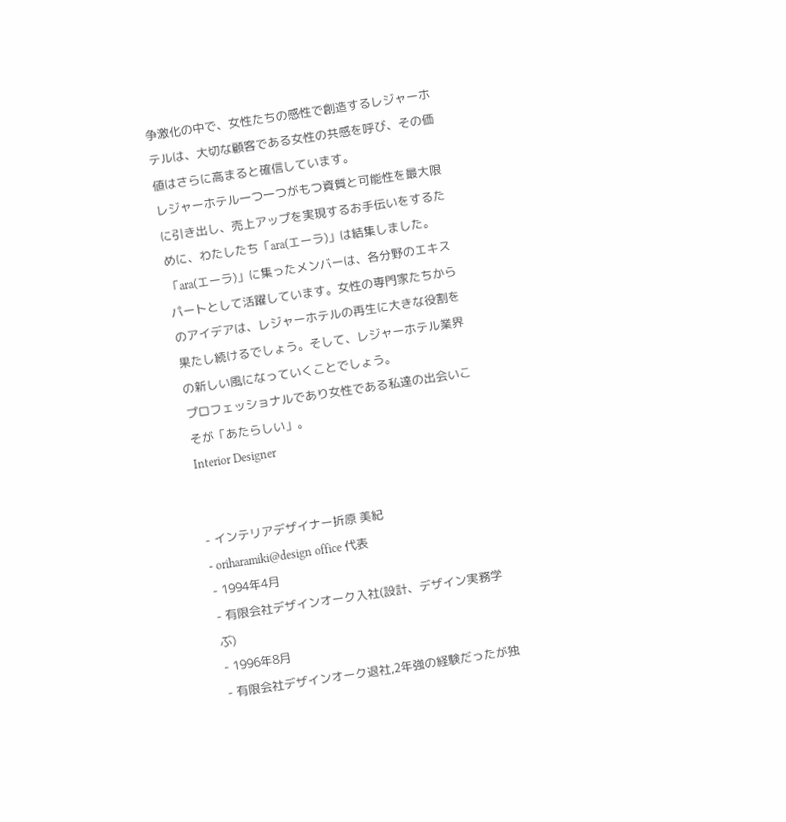争激化の中で、女性たちの感性で創造するレジャーホテルは、大切な顧客である女性の共感を呼び、その価値はさらに高まると確信しています。
レジャーホテル一つ一つがもつ資質と可能性を最大限に引き出し、売上アップを実現するお手伝いをするために、わたしたち「ara(エーラ)」は結集しました。
「ara(エーラ)」に集ったメンバーは、各分野のエキスパートとして活躍しています。女性の専門家たちからのアイデアは、レジャーホテルの再生に大きな役割を果たし続けるでしょう。そして、レジャーホテル業界の新しい風になっていくことでしょう。
プロフェッショナルであり女性である私達の出会いこそが「あたらしい」。
Interior Designer


- インテリアデザイナー折原 美紀
- oriharamiki@design office 代表
- 1994年4月
- 有限会社デザインオーク入社(設計、デザイン実務学ぶ)
- 1996年8月
- 有限会社デザインオーク退社,2年強の経験だったが独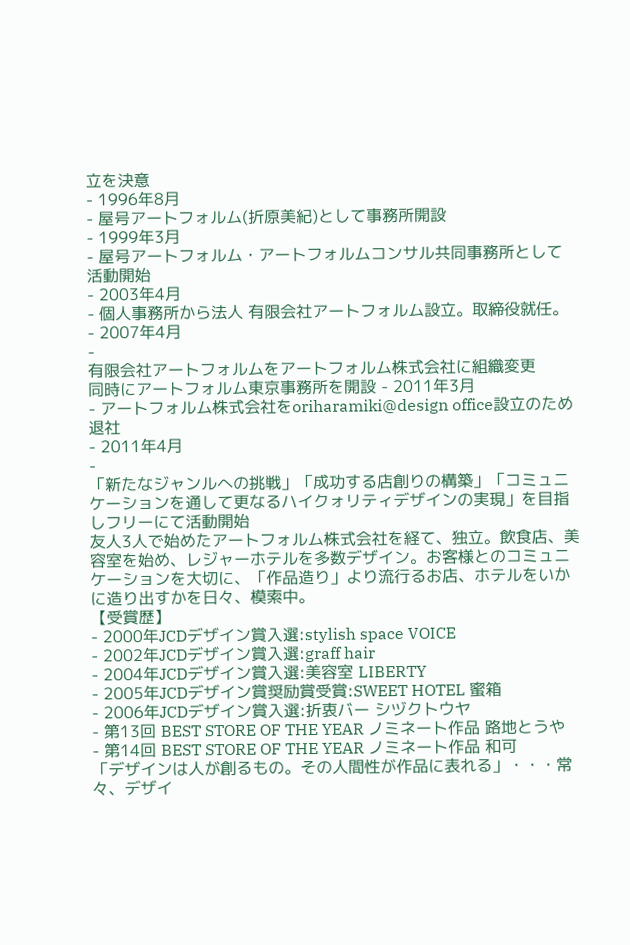立を決意
- 1996年8月
- 屋号アートフォルム(折原美紀)として事務所開設
- 1999年3月
- 屋号アートフォルム・アートフォルムコンサル共同事務所として活動開始
- 2003年4月
- 個人事務所から法人 有限会社アートフォルム設立。取締役就任。
- 2007年4月
-
有限会社アートフォルムをアートフォルム株式会社に組織変更
同時にアートフォルム東京事務所を開設 - 2011年3月
- アートフォルム株式会社をoriharamiki@design office設立のため退社
- 2011年4月
-
「新たなジャンルへの挑戦」「成功する店創りの構築」「コミュニケーションを通して更なるハイクォリティデザインの実現」を目指しフリーにて活動開始
友人3人で始めたアートフォルム株式会社を経て、独立。飲食店、美容室を始め、レジャーホテルを多数デザイン。お客様とのコミュニケーションを大切に、「作品造り」より流行るお店、ホテルをいかに造り出すかを日々、模索中。
【受賞歴】
- 2000年JCDデザイン賞入選:stylish space VOICE
- 2002年JCDデザイン賞入選:graff hair
- 2004年JCDデザイン賞入選:美容室 LIBERTY
- 2005年JCDデザイン賞奨励賞受賞:SWEET HOTEL 蜜箱
- 2006年JCDデザイン賞入選:折衷バー シヅクトウヤ
- 第13回 BEST STORE OF THE YEAR ノミネート作品 路地とうや
- 第14回 BEST STORE OF THE YEAR ノミネート作品 和可
「デザインは人が創るもの。その人間性が作品に表れる」・・・常々、デザイ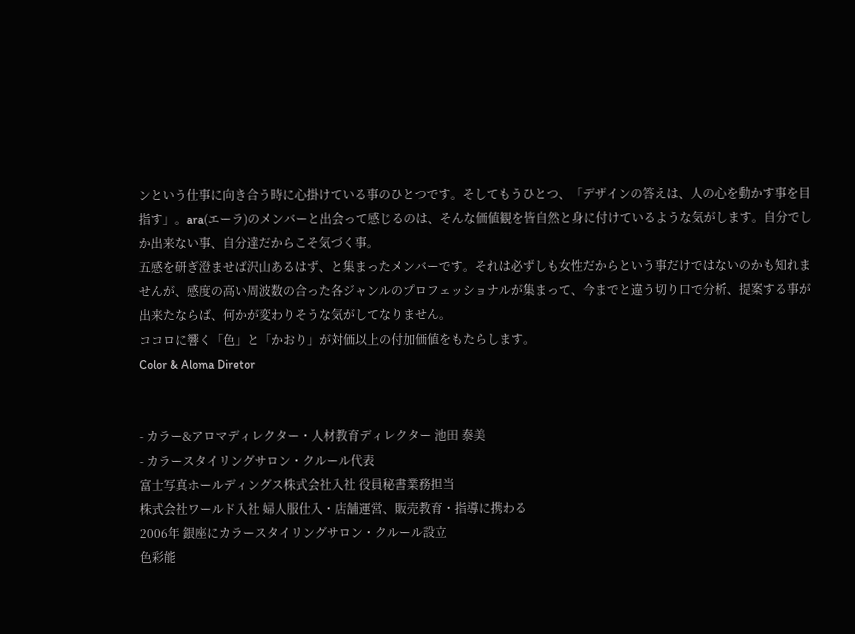ンという仕事に向き合う時に心掛けている事のひとつです。そしてもうひとつ、「デザインの答えは、人の心を動かす事を目指す」。ara(エーラ)のメンバーと出会って感じるのは、そんな価値観を皆自然と身に付けているような気がします。自分でしか出来ない事、自分達だからこそ気づく事。
五感を研ぎ澄ませば沢山あるはず、と集まったメンバーです。それは必ずしも女性だからという事だけではないのかも知れませんが、感度の高い周波数の合った各ジャンルのプロフェッショナルが集まって、今までと違う切り口で分析、提案する事が出来たならば、何かが変わりそうな気がしてなりません。
ココロに響く「色」と「かおり」が対価以上の付加価値をもたらします。
Color & Aloma Diretor


- カラー&アロマディレクター・人材教育ディレクター 池田 泰美
- カラースタイリングサロン・クルール代表
富士写真ホールディングス株式会社入社 役員秘書業務担当
株式会社ワールド入社 婦人服仕入・店舗運営、販売教育・指導に携わる
2006年 銀座にカラースタイリングサロン・クルール設立
色彩能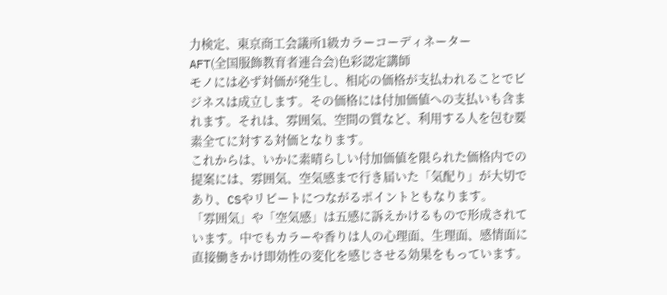力検定、東京商工会議所1級カラーコーディネーター
AFT(全国服飾教育者連合会)色彩認定講師
モノには必ず対価が発生し、相応の価格が支払われることでビジネスは成立します。その価格には付加価値への支払いも含まれます。それは、雰囲気、空間の質など、利用する人を包む要素全てに対する対価となります。
これからは、いかに素晴らしい付加価値を限られた価格内での提案には、雰囲気、空気感まで行き届いた「気配り」が大切であり、CSやリピートにつながるポイントともなります。
「雰囲気」や「空気感」は五感に訴えかけるもので形成されています。中でもカラーや香りは人の心理面、生理面、感情面に直接働きかけ即効性の変化を感じさせる効果をもっています。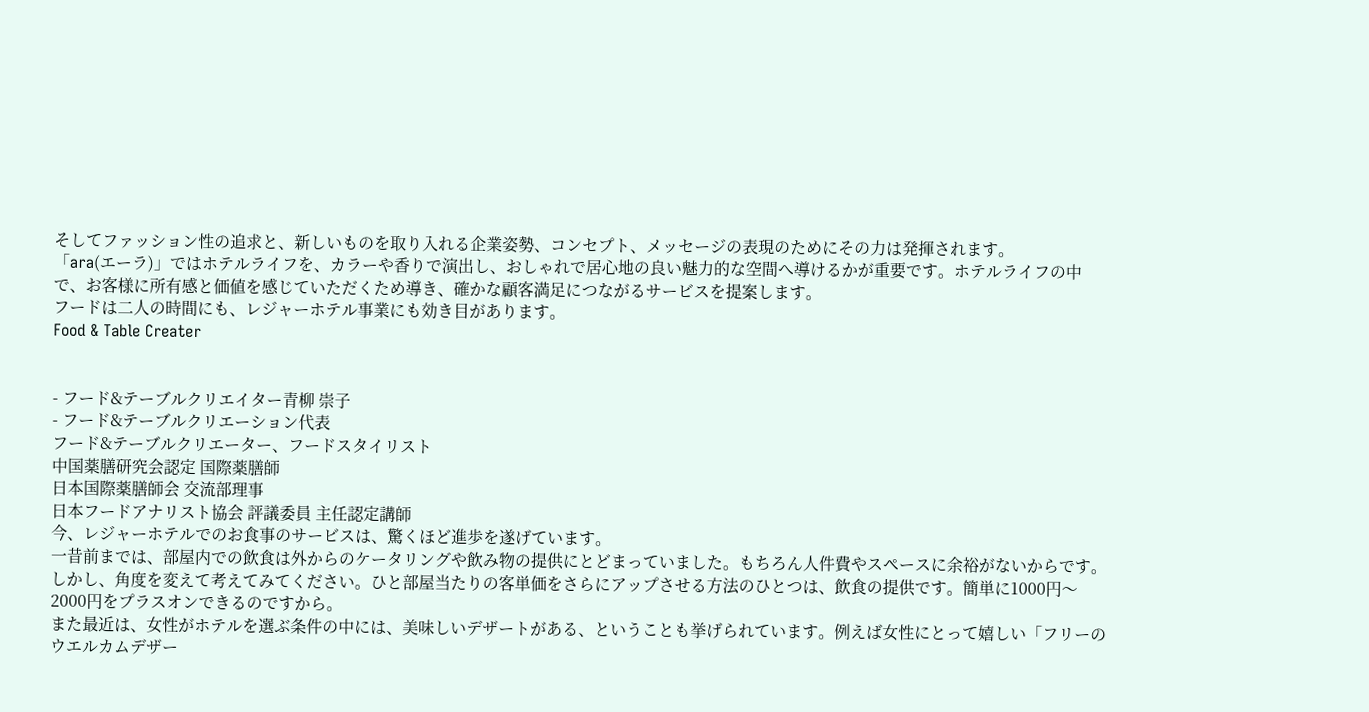そしてファッション性の追求と、新しいものを取り入れる企業姿勢、コンセプト、メッセージの表現のためにその力は発揮されます。
「ara(エーラ)」ではホテルライフを、カラーや香りで演出し、おしゃれで居心地の良い魅力的な空間へ導けるかが重要です。ホテルライフの中で、お客様に所有感と価値を感じていただくため導き、確かな顧客満足につながるサービスを提案します。
フードは二人の時間にも、レジャーホテル事業にも効き目があります。
Food & Table Creater


- フード&テーブルクリエイター青柳 崇子
- フード&テーブルクリエーション代表
フード&テーブルクリエーター、フードスタイリスト
中国薬膳研究会認定 国際薬膳師
日本国際薬膳師会 交流部理事
日本フードアナリスト協会 評議委員 主任認定講師
今、レジャーホテルでのお食事のサービスは、驚くほど進歩を遂げています。
一昔前までは、部屋内での飲食は外からのケータリングや飲み物の提供にとどまっていました。もちろん人件費やスペースに余裕がないからです。
しかし、角度を変えて考えてみてください。ひと部屋当たりの客単価をさらにアップさせる方法のひとつは、飲食の提供です。簡単に1000円〜2000円をプラスオンできるのですから。
また最近は、女性がホテルを選ぶ条件の中には、美味しいデザートがある、ということも挙げられています。例えば女性にとって嬉しい「フリーのウエルカムデザー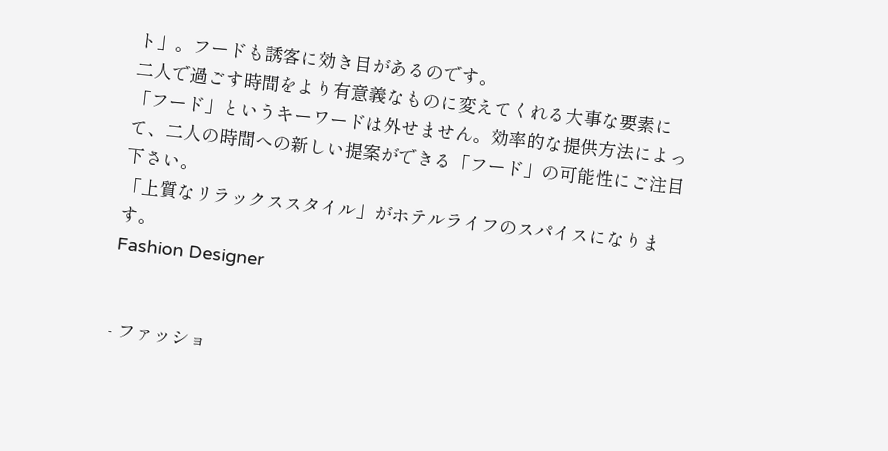ト」。フードも誘客に効き目があるのです。
二人で過ごす時間をより有意義なものに変えてくれる大事な要素に「フード」というキーワードは外せません。効率的な提供方法によって、二人の時間への新しい提案ができる「フード」の可能性にご注目下さい。
「上質なリラックススタイル」がホテルライフのスパイスになります。
Fashion Designer


- ファッショ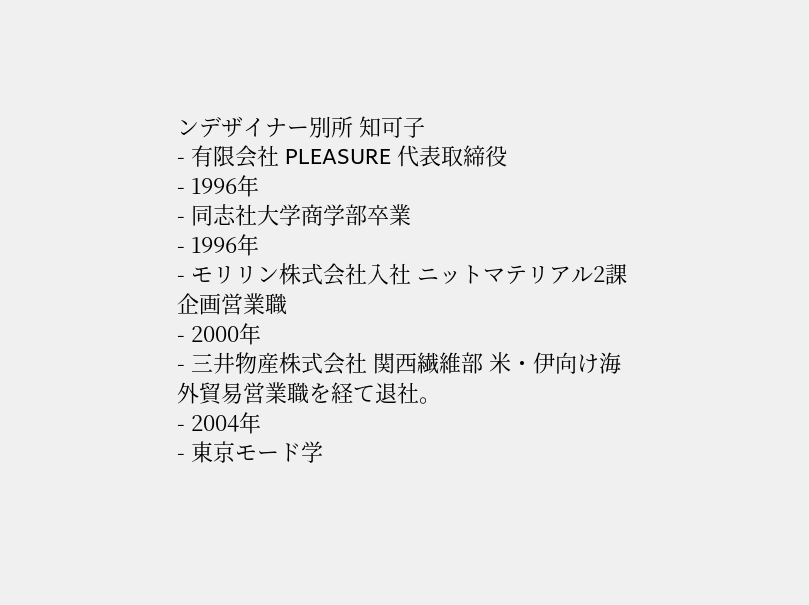ンデザイナー別所 知可子
- 有限会社 PLEASURE 代表取締役
- 1996年
- 同志社大学商学部卒業
- 1996年
- モリリン株式会社入社 ニットマテリアル2課 企画営業職
- 2000年
- 三井物産株式会社 関西繊維部 米・伊向け海外貿易営業職を経て退社。
- 2004年
- 東京モード学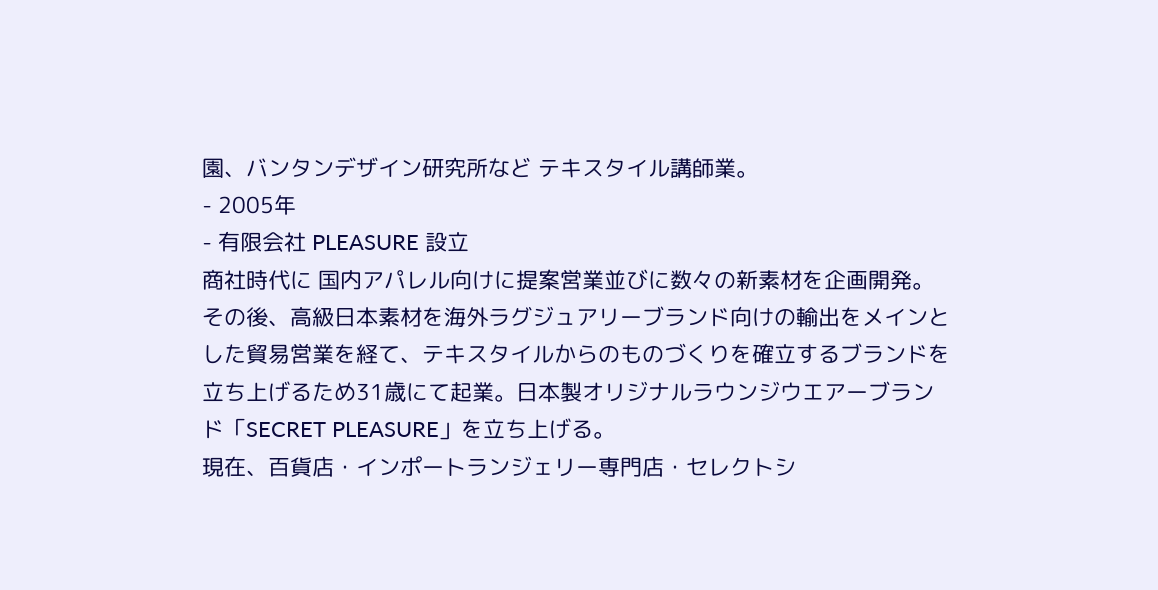園、バンタンデザイン研究所など テキスタイル講師業。
- 2005年
- 有限会社 PLEASURE 設立
商社時代に 国内アパレル向けに提案営業並びに数々の新素材を企画開発。
その後、高級日本素材を海外ラグジュアリーブランド向けの輸出をメインとした貿易営業を経て、テキスタイルからのものづくりを確立するブランドを立ち上げるため31歳にて起業。日本製オリジナルラウンジウエアーブランド「SECRET PLEASURE」を立ち上げる。
現在、百貨店・インポートランジェリー専門店・セレクトシ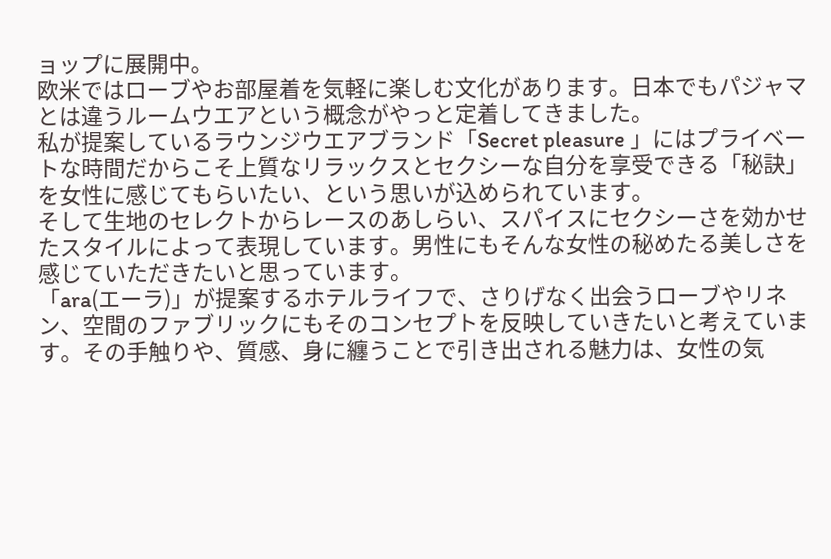ョップに展開中。
欧米ではローブやお部屋着を気軽に楽しむ文化があります。日本でもパジャマとは違うルームウエアという概念がやっと定着してきました。
私が提案しているラウンジウエアブランド「Secret pleasure 」にはプライベートな時間だからこそ上質なリラックスとセクシーな自分を享受できる「秘訣」を女性に感じてもらいたい、という思いが込められています。
そして生地のセレクトからレースのあしらい、スパイスにセクシーさを効かせたスタイルによって表現しています。男性にもそんな女性の秘めたる美しさを感じていただきたいと思っています。
「ara(エーラ)」が提案するホテルライフで、さりげなく出会うローブやリネン、空間のファブリックにもそのコンセプトを反映していきたいと考えています。その手触りや、質感、身に纏うことで引き出される魅力は、女性の気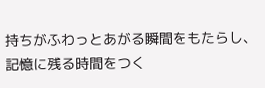持ちがふわっとあがる瞬間をもたらし、記憶に残る時間をつく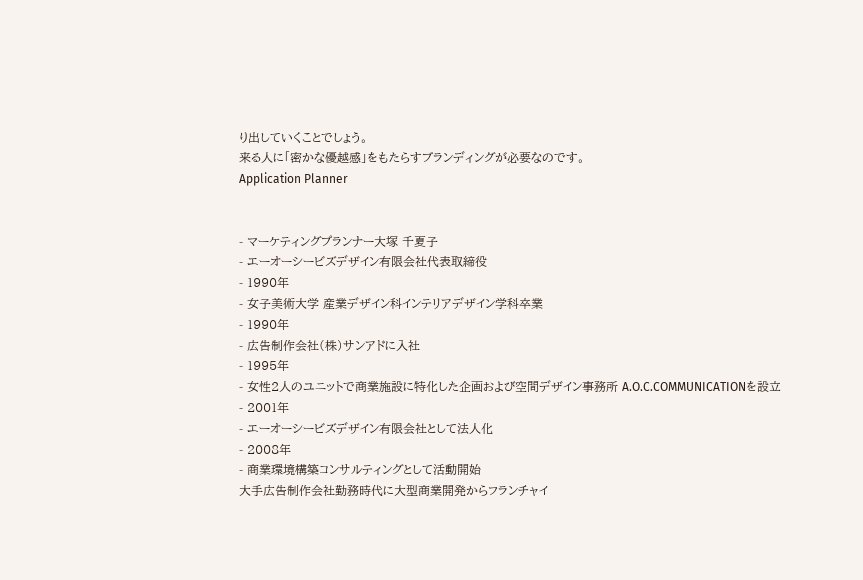り出していくことでしょう。
来る人に「密かな優越感」をもたらすブランディングが必要なのです。
Application Planner


- マーケティングプランナー大塚 千夏子
- エーオーシービズデザイン有限会社代表取締役
- 1990年
- 女子美術大学 産業デザイン科インテリアデザイン学科卒業
- 1990年
- 広告制作会社(株)サンアドに入社
- 1995年
- 女性2人のユニットで商業施設に特化した企画および空間デザイン事務所 A.O.C.COMMUNICATIONを設立
- 2001年
- エーオーシービズデザイン有限会社として法人化
- 2008年
- 商業環境構築コンサルティングとして活動開始
大手広告制作会社勤務時代に大型商業開発からフランチャイ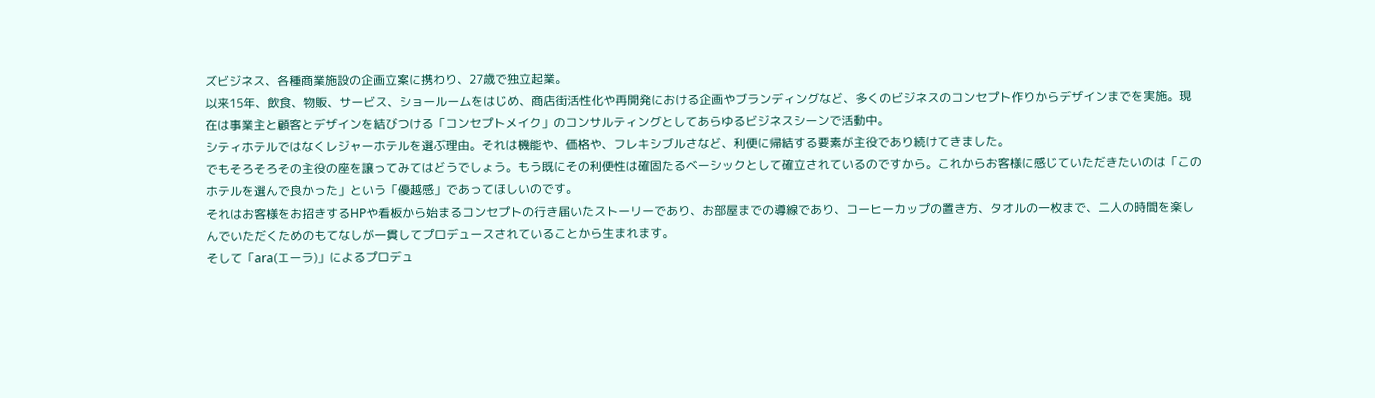ズビジネス、各種商業施設の企画立案に携わり、27歳で独立起業。
以来15年、飲食、物販、サービス、ショールームをはじめ、商店街活性化や再開発における企画やブランディングなど、多くのビジネスのコンセプト作りからデザインまでを実施。現在は事業主と顧客とデザインを結びつける「コンセプトメイク」のコンサルティングとしてあらゆるビジネスシーンで活動中。
シティホテルではなくレジャーホテルを選ぶ理由。それは機能や、価格や、フレキシブルさなど、利便に帰結する要素が主役であり続けてきました。
でもそろそろその主役の座を譲ってみてはどうでしょう。もう既にその利便性は確固たるベーシックとして確立されているのですから。これからお客様に感じていただきたいのは「このホテルを選んで良かった」という「優越感」であってほしいのです。
それはお客様をお招きするHPや看板から始まるコンセプトの行き届いたストーリーであり、お部屋までの導線であり、コーヒーカップの置き方、タオルの一枚まで、二人の時間を楽しんでいただくためのもてなしが一貫してプロデュースされていることから生まれます。
そして「ara(エーラ)」によるプロデュ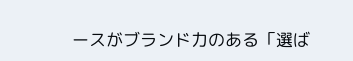ースがブランド力のある「選ば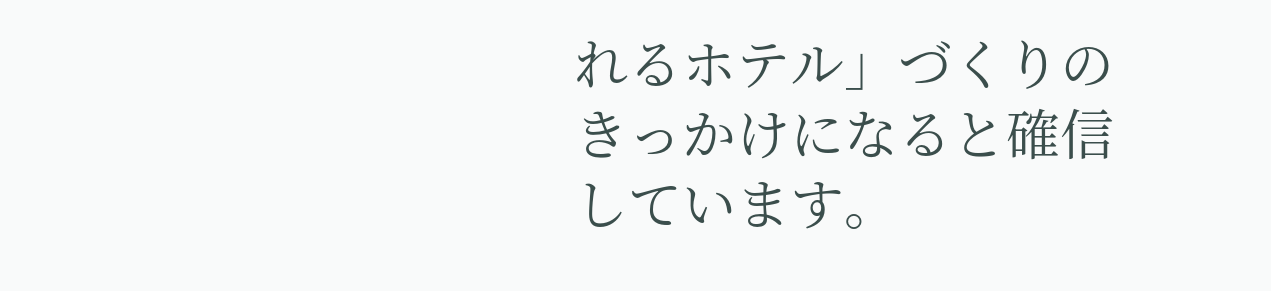れるホテル」づくりのきっかけになると確信しています。